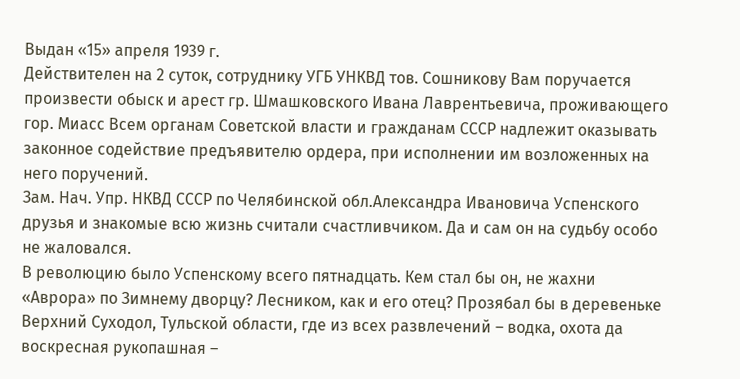Выдан «15» апреля 1939 г.
Действителен на 2 суток, сотруднику УГБ УНКВД тов. Сошникову Вам поручается произвести обыск и арест гр. Шмашковского Ивана Лаврентьевича, проживающего гор. Миасс Всем органам Советской власти и гражданам СССР надлежит оказывать законное содействие предъявителю ордера, при исполнении им возложенных на него поручений.
Зам. Нач. Упр. НКВД СССР по Челябинской обл.Александра Ивановича Успенского друзья и знакомые всю жизнь считали счастливчиком. Да и сам он на судьбу особо не жаловался.
В революцию было Успенскому всего пятнадцать. Кем стал бы он, не жахни «Аврора» по Зимнему дворцу? Лесником, как и его отец? Прозябал бы в деревеньке Верхний Суходол, Тульской области, где из всех развлечений – водка, охота да воскресная рукопашная –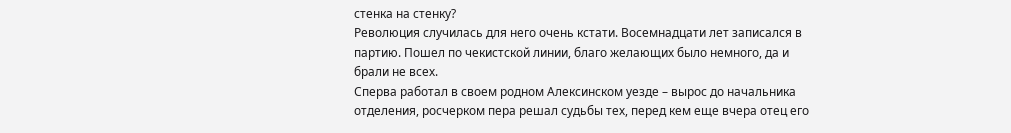стенка на стенку?
Революция случилась для него очень кстати. Восемнадцати лет записался в партию. Пошел по чекистской линии, благо желающих было немного, да и брали не всех.
Сперва работал в своем родном Алексинском уезде – вырос до начальника отделения, росчерком пера решал судьбы тех, перед кем еще вчера отец его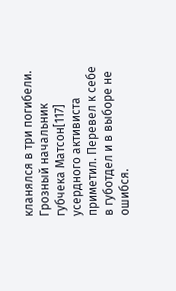кланялся в три погибели. Грозный начальник губчека Матсон[117] усердного активиста приметил. Перевел к себе в губотдел и в выборе не ошибся.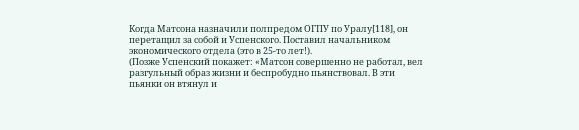Когда Матсона назначили полпредом ОГПУ по Уралу[118], он перетащил за собой и Успенского. Поставил начальником экономического отдела (это в 25-то лет!).
(Позже Успенский покажет: «Матсон совершенно не работал, вел разгульный образ жизни и беспробудно пьянствовал. В эти пьянки он втянул и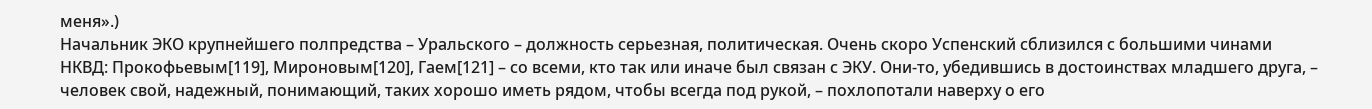меня».)
Начальник ЭКО крупнейшего полпредства – Уральского – должность серьезная, политическая. Очень скоро Успенский сблизился с большими чинами НКВД: Прокофьевым[119], Мироновым[120], Гаем[121] – со всеми, кто так или иначе был связан с ЭКУ. Они-то, убедившись в достоинствах младшего друга, – человек свой, надежный, понимающий, таких хорошо иметь рядом, чтобы всегда под рукой, – похлопотали наверху о его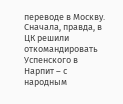переводе в Москву. Сначала, правда, в ЦК решили откомандировать Успенского в Нарпит – с народным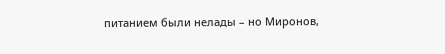питанием были нелады – но Миронов,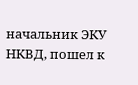начальник ЭКУ НКВД, пошел к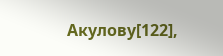Акулову[122],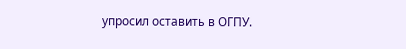упросил оставить в ОГПУ.